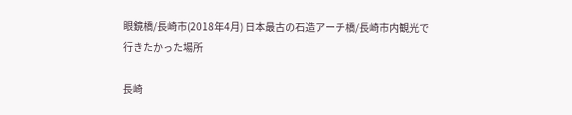眼鏡橋/長崎市(2018年4月) 日本最古の石造アーチ橋/長崎市内観光で行きたかった場所

長崎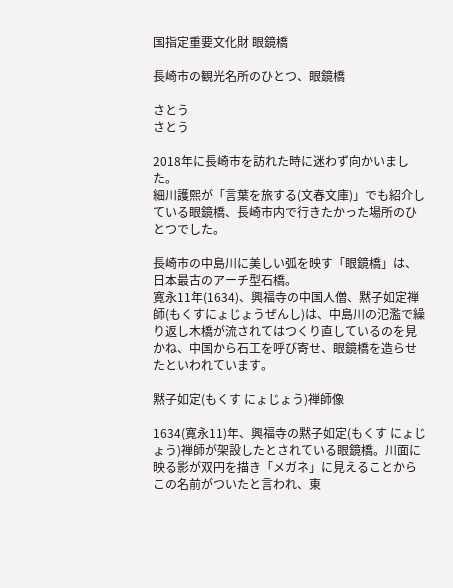国指定重要文化財 眼鏡橋

長崎市の観光名所のひとつ、眼鏡橋

さとう
さとう

2018年に長崎市を訪れた時に迷わず向かいました。
細川護熙が「言葉を旅する(文春文庫)」でも紹介している眼鏡橋、長崎市内で行きたかった場所のひとつでした。

長崎市の中島川に美しい弧を映す「眼鏡橋」は、日本最古のアーチ型石橋。
寛永11年(1634)、興福寺の中国人僧、黙子如定禅師(もくすにょじょうぜんし)は、中島川の氾濫で繰り返し木橋が流されてはつくり直しているのを見かね、中国から石工を呼び寄せ、眼鏡橋を造らせたといわれています。

黙子如定(もくす にょじょう)禅師像

1634(寛永11)年、興福寺の黙子如定(もくす にょじょう)禅師が架設したとされている眼鏡橋。川面に映る影が双円を描き「メガネ」に見えることからこの名前がついたと言われ、東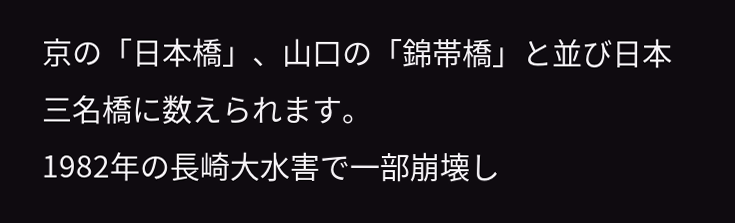京の「日本橋」、山口の「錦帯橋」と並び日本三名橋に数えられます。
1982年の長崎大水害で一部崩壊し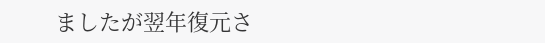ましたが翌年復元さ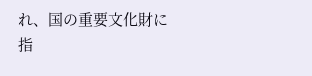れ、国の重要文化財に指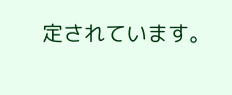定されています。